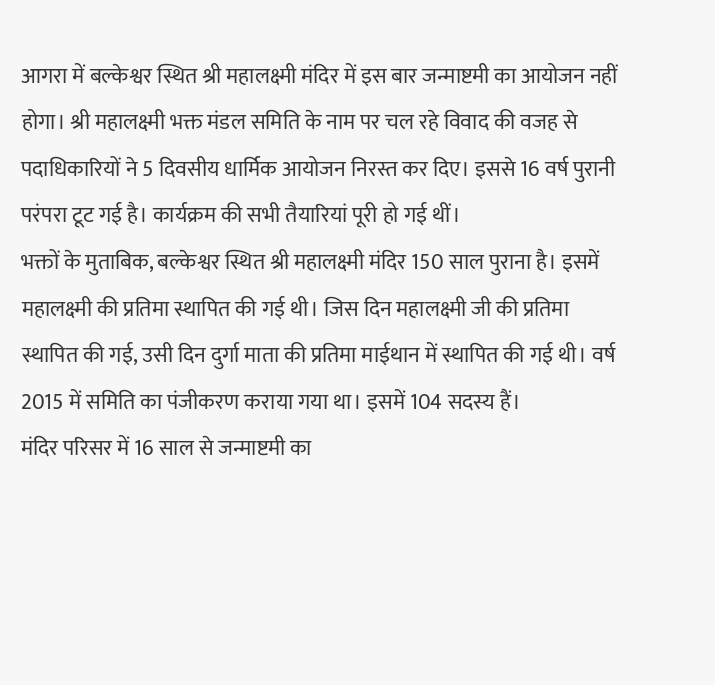आगरा में बल्केश्वर स्थित श्री महालक्ष्मी मंदिर में इस बार जन्माष्टमी का आयोजन नहीं होगा। श्री महालक्ष्मी भक्त मंडल समिति के नाम पर चल रहे विवाद की वजह से पदाधिकारियों ने 5 दिवसीय धार्मिक आयोजन निरस्त कर दिए। इससे 16 वर्ष पुरानी परंपरा टूट गई है। कार्यक्रम की सभी तैयारियां पूरी हो गई थीं।
भक्तों के मुताबिक, बल्केश्वर स्थित श्री महालक्ष्मी मंदिर 150 साल पुराना है। इसमें महालक्ष्मी की प्रतिमा स्थापित की गई थी। जिस दिन महालक्ष्मी जी की प्रतिमा स्थापित की गई, उसी दिन दुर्गा माता की प्रतिमा माईथान में स्थापित की गई थी। वर्ष 2015 में समिति का पंजीकरण कराया गया था। इसमें 104 सदस्य हैं।
मंदिर परिसर में 16 साल से जन्माष्टमी का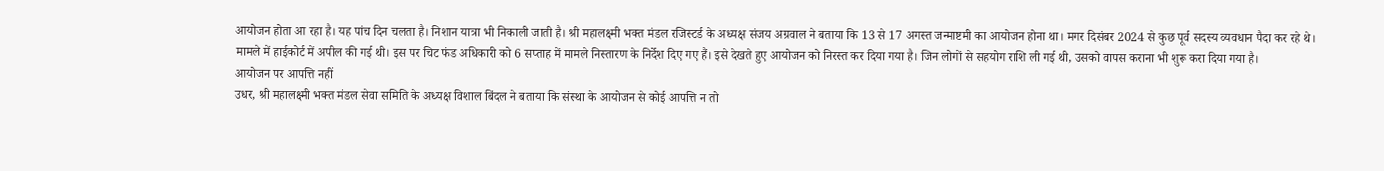आयोजन होता आ रहा है। यह पांच दिन चलता है। निशान यात्रा भी निकाली जाती है। श्री महालक्ष्मी भक्त मंडल रजिस्टर्ड के अध्यक्ष संजय अग्रवाल ने बताया कि 13 से 17 अगस्त जन्माष्टमी का आयोजन होना था। मगर दिसंबर 2024 से कुछ पूर्व सदस्य व्यवधान पैदा कर रहे थे।
मामले में हाईकोर्ट में अपील की गई थी। इस पर चिट फंड अधिकारी को 6 सप्ताह में मामले निस्तारण के निर्देश दिए गए हैं। इसे देखते हुए आयोजन को निरस्त कर दिया गया है। जिन लोगों से सहयोग राशि ली गई थी, उसको वापस कराना भी शुरू करा दिया गया है।
आयोजन पर आपत्ति नहीं
उधर, श्री महालक्ष्मी भक्त मंडल सेवा समिति के अध्यक्ष विशाल बिंदल ने बताया कि संस्था के आयोजन से कोई आपत्ति न तो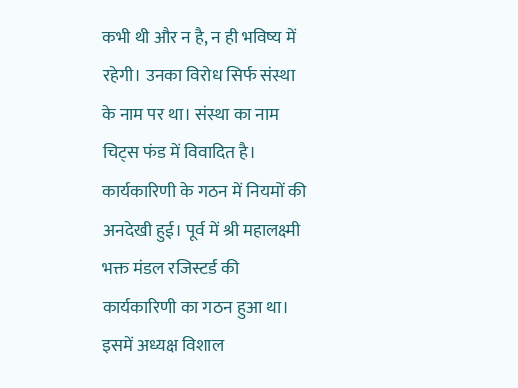कभी थी और न है, न ही भविष्य में रहेगी। उनका विरोध सिर्फ संस्था के नाम पर था। संस्था का नाम चिट्स फंड में विवादित है। कार्यकारिणी के गठन में नियमों की अनदेखी हुई। पूर्व में श्री महालक्ष्मी भक्त मंडल रजिस्टर्ड की कार्यकारिणी का गठन हुआ था। इसमें अध्यक्ष विशाल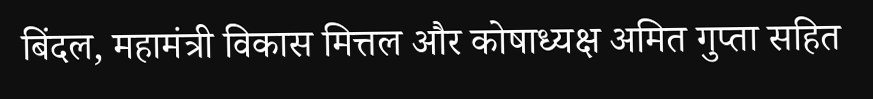बिंदल, महामंत्री विकास मित्तल और कोषाध्यक्ष अमित गुप्ता सहित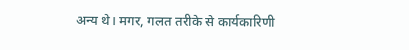अन्य थे। मगर, गलत तरीके से कार्यकारिणी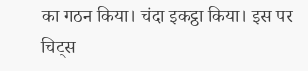का गठन किया। चंदा इकट्ठा किया। इस पर चिट्स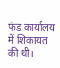फंड कार्यालय में शिकायत की थी।